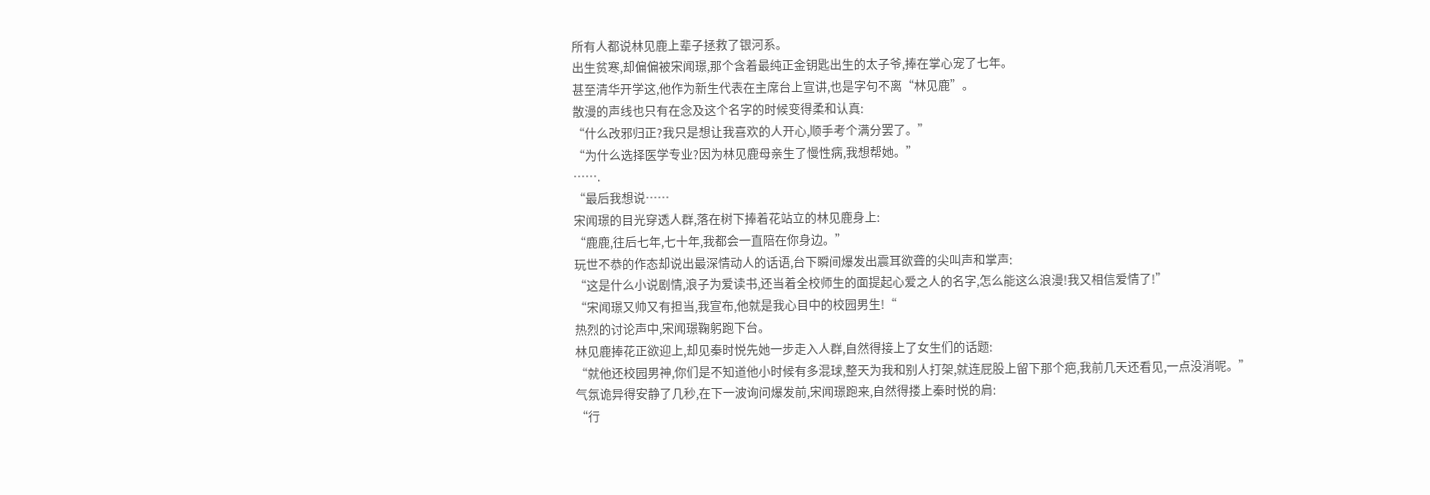所有人都说林见鹿上辈子拯救了银河系。
出生贫寒,却偏偏被宋闻璟,那个含着最纯正金钥匙出生的太子爷,捧在掌心宠了七年。
甚至清华开学这,他作为新生代表在主席台上宣讲,也是字句不离“林见鹿”。
散漫的声线也只有在念及这个名字的时候变得柔和认真:
“什么改邪归正?我只是想让我喜欢的人开心,顺手考个满分罢了。”
“为什么选择医学专业?因为林见鹿母亲生了慢性病,我想帮她。”
…….
“最后我想说……
宋闻璟的目光穿透人群,落在树下捧着花站立的林见鹿身上:
“鹿鹿,往后七年,七十年,我都会一直陪在你身边。”
玩世不恭的作态却说出最深情动人的话语,台下瞬间爆发出震耳欲聋的尖叫声和掌声:
“这是什么小说剧情,浪子为爱读书,还当着全校师生的面提起心爱之人的名字,怎么能这么浪漫!我又相信爱情了!”
“宋闻璟又帅又有担当,我宣布,他就是我心目中的校园男生!“
热烈的讨论声中,宋闻璟鞠躬跑下台。
林见鹿捧花正欲迎上,却见秦时悦先她一步走入人群,自然得接上了女生们的话题:
“就他还校园男神,你们是不知道他小时候有多混球,整天为我和别人打架,就连屁股上留下那个疤,我前几天还看见,一点没消呢。”
气氛诡异得安静了几秒,在下一波询问爆发前,宋闻璟跑来,自然得搂上秦时悦的肩:
“行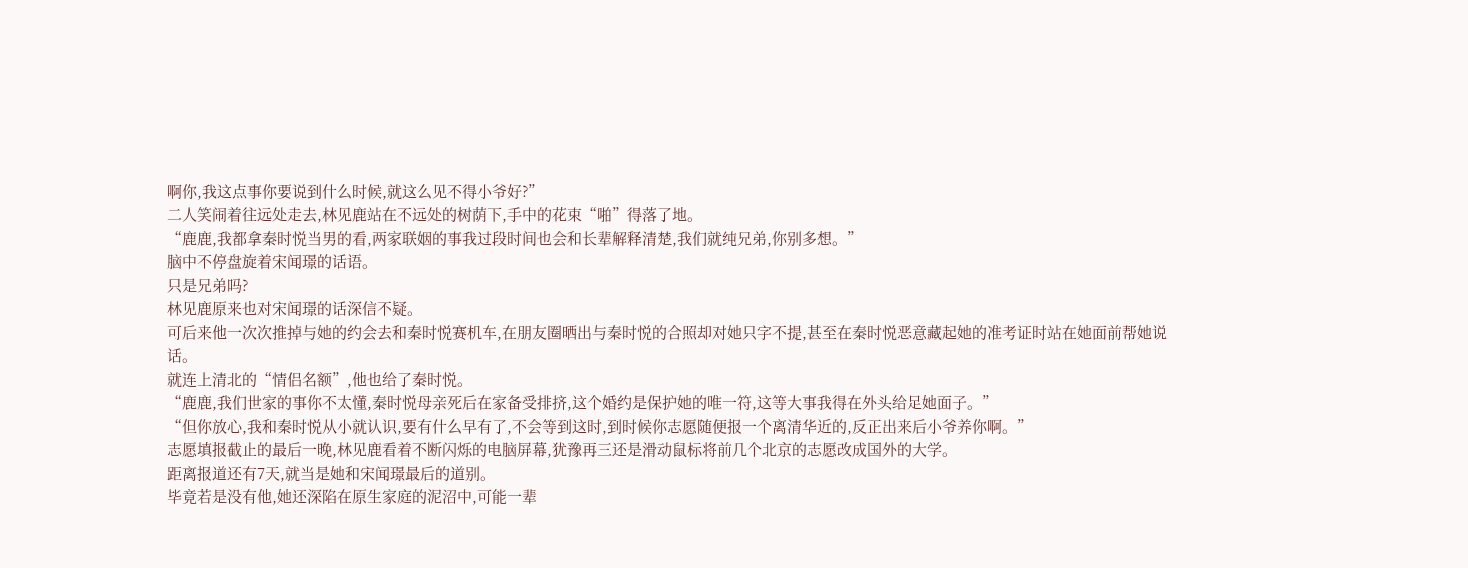啊你,我这点事你要说到什么时候,就这么见不得小爷好?”
二人笑闹着往远处走去,林见鹿站在不远处的树荫下,手中的花束“啪”得落了地。
“鹿鹿,我都拿秦时悦当男的看,两家联姻的事我过段时间也会和长辈解释清楚,我们就纯兄弟,你别多想。”
脑中不停盘旋着宋闻璟的话语。
只是兄弟吗?
林见鹿原来也对宋闻璟的话深信不疑。
可后来他一次次推掉与她的约会去和秦时悦赛机车,在朋友圈晒出与秦时悦的合照却对她只字不提,甚至在秦时悦恶意藏起她的准考证时站在她面前帮她说话。
就连上清北的“情侣名额”,他也给了秦时悦。
“鹿鹿,我们世家的事你不太懂,秦时悦母亲死后在家备受排挤,这个婚约是保护她的唯一符,这等大事我得在外头给足她面子。”
“但你放心,我和秦时悦从小就认识,要有什么早有了,不会等到这时,到时候你志愿随便报一个离清华近的,反正出来后小爷养你啊。”
志愿填报截止的最后一晚,林见鹿看着不断闪烁的电脑屏幕,犹豫再三还是滑动鼠标将前几个北京的志愿改成国外的大学。
距离报道还有7天,就当是她和宋闻璟最后的道别。
毕竟若是没有他,她还深陷在原生家庭的泥沼中,可能一辈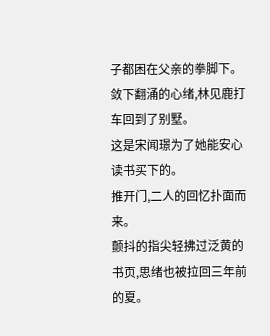子都困在父亲的拳脚下。
敛下翻涌的心绪,林见鹿打车回到了别墅。
这是宋闻璟为了她能安心读书买下的。
推开门,二人的回忆扑面而来。
颤抖的指尖轻拂过泛黄的书页,思绪也被拉回三年前的夏。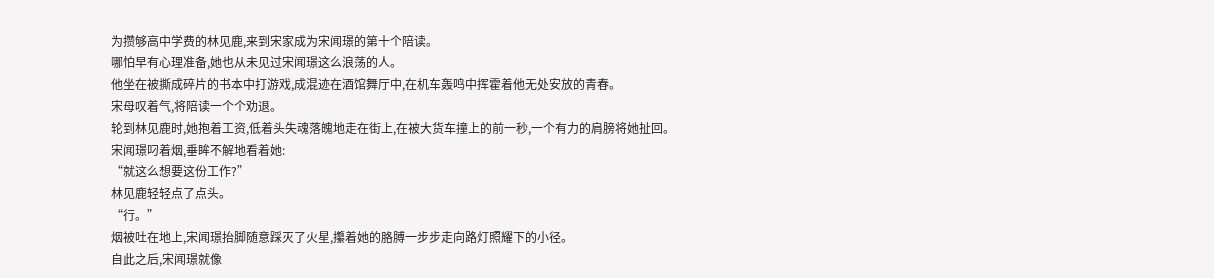为攒够高中学费的林见鹿,来到宋家成为宋闻璟的第十个陪读。
哪怕早有心理准备,她也从未见过宋闻璟这么浪荡的人。
他坐在被撕成碎片的书本中打游戏,成混迹在酒馆舞厅中,在机车轰鸣中挥霍着他无处安放的青春。
宋母叹着气,将陪读一个个劝退。
轮到林见鹿时,她抱着工资,低着头失魂落魄地走在街上,在被大货车撞上的前一秒,一个有力的肩膀将她扯回。
宋闻璟叼着烟,垂眸不解地看着她:
“就这么想要这份工作?”
林见鹿轻轻点了点头。
“行。”
烟被吐在地上,宋闻璟抬脚随意踩灭了火星,攥着她的胳膊一步步走向路灯照耀下的小径。
自此之后,宋闻璟就像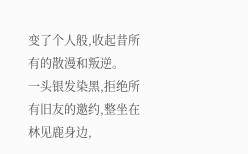变了个人般,收起昔所有的散漫和叛逆。
一头银发染黑,拒绝所有旧友的邀约,整坐在林见鹿身边,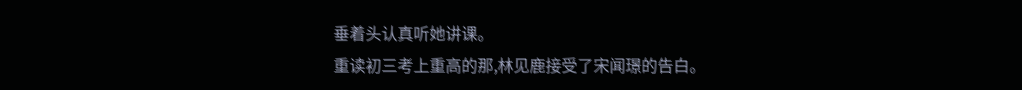垂着头认真听她讲课。
重读初三考上重高的那,林见鹿接受了宋闻璟的告白。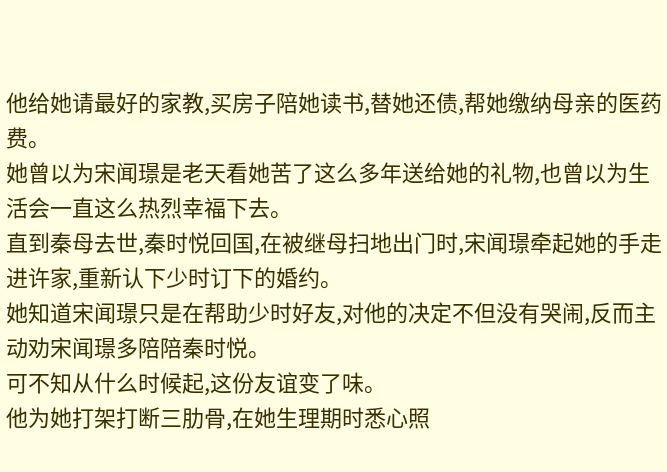他给她请最好的家教,买房子陪她读书,替她还债,帮她缴纳母亲的医药费。
她曾以为宋闻璟是老天看她苦了这么多年送给她的礼物,也曾以为生活会一直这么热烈幸福下去。
直到秦母去世,秦时悦回国,在被继母扫地出门时,宋闻璟牵起她的手走进许家,重新认下少时订下的婚约。
她知道宋闻璟只是在帮助少时好友,对他的决定不但没有哭闹,反而主动劝宋闻璟多陪陪秦时悦。
可不知从什么时候起,这份友谊变了味。
他为她打架打断三肋骨,在她生理期时悉心照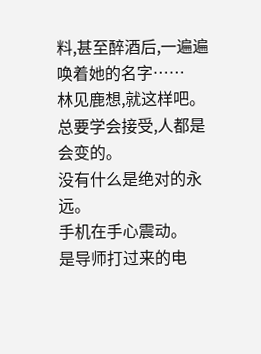料,甚至醉酒后,一遍遍唤着她的名字……
林见鹿想,就这样吧。
总要学会接受,人都是会变的。
没有什么是绝对的永远。
手机在手心震动。
是导师打过来的电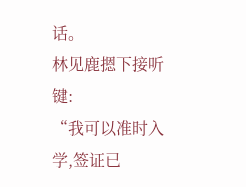话。
林见鹿摁下接听键:
“我可以准时入学,签证已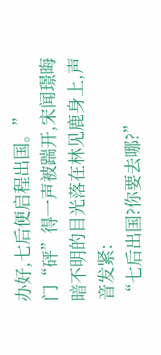办好,七后便启程出国。”
门“砰”得一声被踹开,宋闻璟晦暗不明的目光落在林见鹿身上,声音发紧:
“七后出国?你要去哪?”